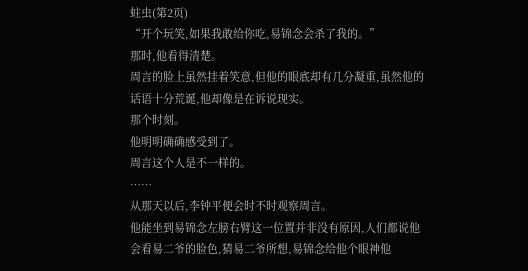蛀虫(第2页)
“开个玩笑,如果我敢给你吃,易锦念会杀了我的。”
那时,他看得清楚。
周言的脸上虽然挂着笑意,但他的眼底却有几分凝重,虽然他的话语十分荒诞,他却像是在诉说现实。
那个时刻。
他明明确确感受到了。
周言这个人是不一样的。
……
从那天以后,李钟平便会时不时观察周言。
他能坐到易锦念左膀右臂这一位置并非没有原因,人们都说他会看易二爷的脸色,猜易二爷所想,易锦念给他个眼神他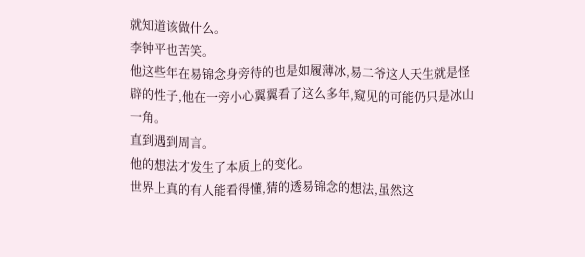就知道该做什么。
李钟平也苦笑。
他这些年在易锦念身旁待的也是如履薄冰,易二爷这人天生就是怪辟的性子,他在一旁小心翼翼看了这么多年,窥见的可能仍只是冰山一角。
直到遇到周言。
他的想法才发生了本质上的变化。
世界上真的有人能看得懂,猜的透易锦念的想法,虽然这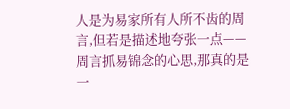人是为易家所有人所不齿的周言,但若是描述地夸张一点——周言抓易锦念的心思,那真的是一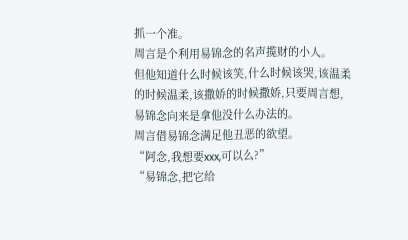抓一个准。
周言是个利用易锦念的名声揽财的小人。
但他知道什么时候该笑,什么时候该哭,该温柔的时候温柔,该撒娇的时候撒娇,只要周言想,易锦念向来是拿他没什么办法的。
周言借易锦念满足他丑恶的欲望。
“阿念,我想要xxx,可以么?”
“易锦念,把它给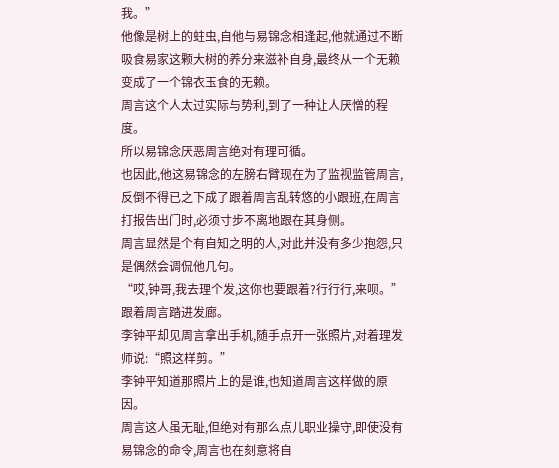我。”
他像是树上的蛀虫,自他与易锦念相逢起,他就通过不断吸食易家这颗大树的养分来滋补自身,最终从一个无赖变成了一个锦衣玉食的无赖。
周言这个人太过实际与势利,到了一种让人厌憎的程度。
所以易锦念厌恶周言绝对有理可循。
也因此,他这易锦念的左膀右臂现在为了监视监管周言,反倒不得已之下成了跟着周言乱转悠的小跟班,在周言打报告出门时,必须寸步不离地跟在其身侧。
周言显然是个有自知之明的人,对此并没有多少抱怨,只是偶然会调侃他几句。
“哎,钟哥,我去理个发,这你也要跟着?行行行,来呗。”
跟着周言踏进发廊。
李钟平却见周言拿出手机,随手点开一张照片,对着理发师说:“照这样剪。”
李钟平知道那照片上的是谁,也知道周言这样做的原因。
周言这人虽无耻,但绝对有那么点儿职业操守,即使没有易锦念的命令,周言也在刻意将自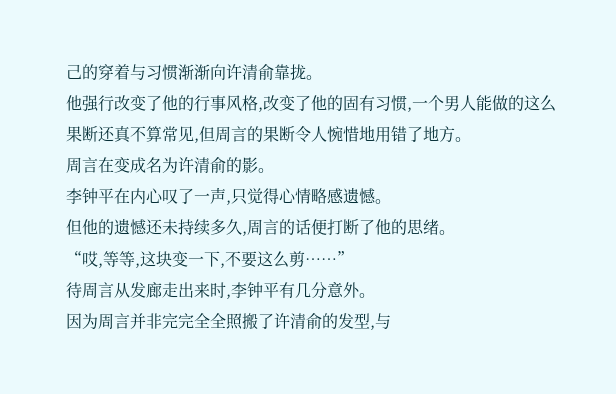己的穿着与习惯渐渐向许清俞靠拢。
他强行改变了他的行事风格,改变了他的固有习惯,一个男人能做的这么果断还真不算常见,但周言的果断令人惋惜地用错了地方。
周言在变成名为许清俞的影。
李钟平在内心叹了一声,只觉得心情略感遗憾。
但他的遗憾还未持续多久,周言的话便打断了他的思绪。
“哎,等等,这块变一下,不要这么剪……”
待周言从发廊走出来时,李钟平有几分意外。
因为周言并非完完全全照搬了许清俞的发型,与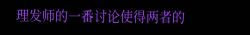理发师的一番讨论使得两者的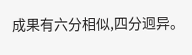成果有六分相似,四分迥异。